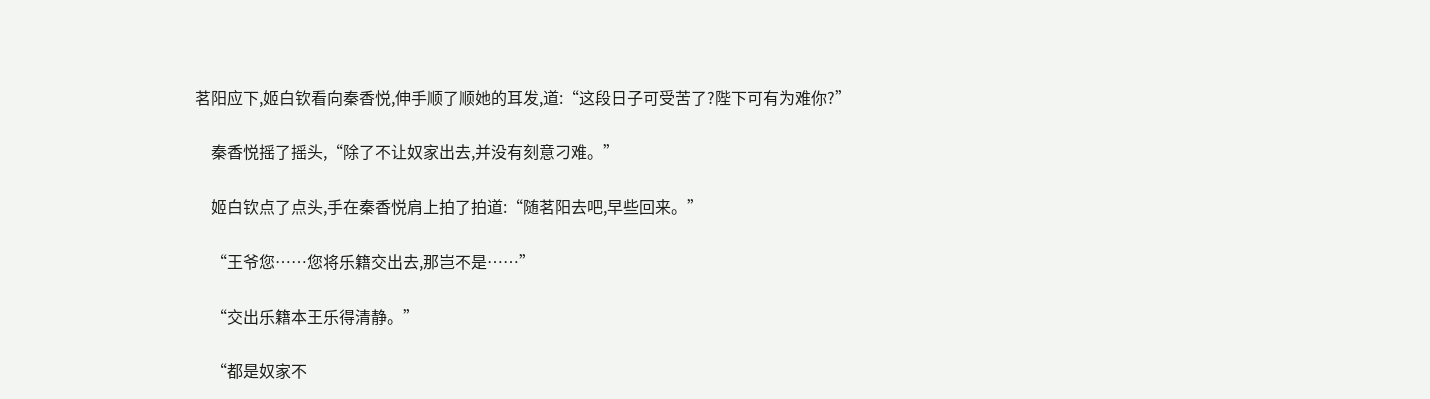茗阳应下,姬白钦看向秦香悦,伸手顺了顺她的耳发,道:“这段日子可受苦了?陛下可有为难你?”

    秦香悦摇了摇头,“除了不让奴家出去,并没有刻意刁难。”

    姬白钦点了点头,手在秦香悦肩上拍了拍道:“随茗阳去吧,早些回来。”

    “王爷您……您将乐籍交出去,那岂不是……”

    “交出乐籍本王乐得清静。”

    “都是奴家不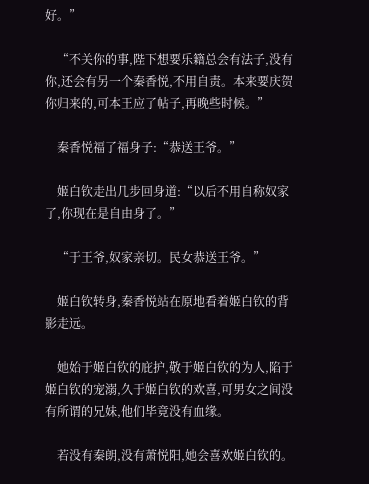好。”

    “不关你的事,陛下想要乐籍总会有法子,没有你,还会有另一个秦香悦,不用自责。本来要庆贺你归来的,可本王应了帖子,再晚些时候。”

    秦香悦福了福身子:“恭送王爷。”

    姬白钦走出几步回身道:“以后不用自称奴家了,你现在是自由身了。”

    “于王爷,奴家亲切。民女恭送王爷。”

    姬白钦转身,秦香悦站在原地看着姬白钦的背影走远。

    她始于姬白钦的庇护,敬于姬白钦的为人,陷于姬白钦的宠溺,久于姬白钦的欢喜,可男女之间没有所谓的兄妹,他们毕竟没有血缘。

    若没有秦朗,没有萧悦阳,她会喜欢姬白钦的。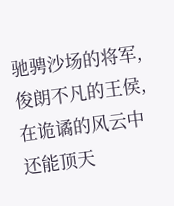驰骋沙场的将军,俊朗不凡的王侯,在诡谲的风云中还能顶天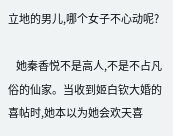立地的男儿,哪个女子不心动呢?

    她秦香悦不是高人,不是不占凡俗的仙家。当收到姬白钦大婚的喜帖时,她本以为她会欢天喜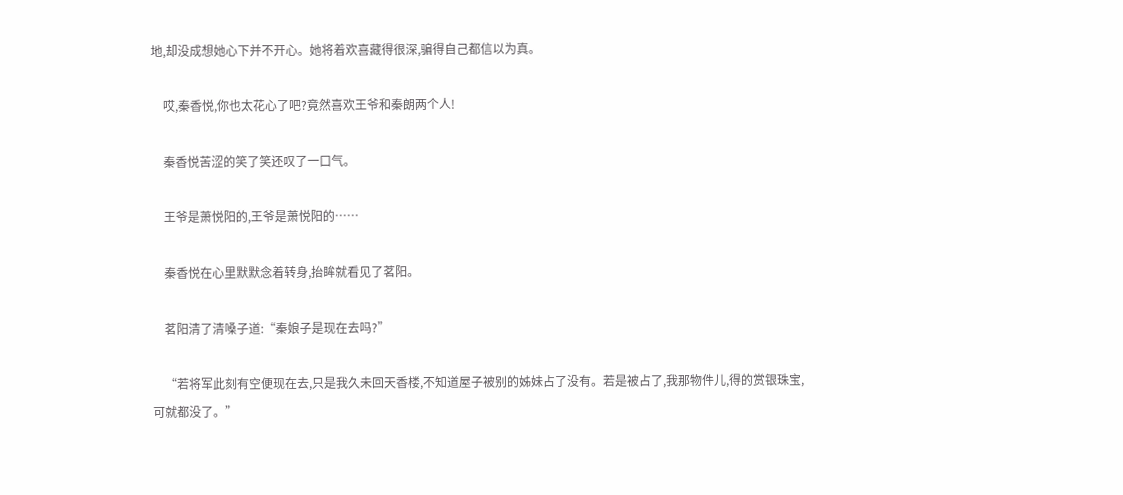地,却没成想她心下并不开心。她将着欢喜藏得很深,骗得自己都信以为真。

    哎,秦香悦,你也太花心了吧?竟然喜欢王爷和秦朗两个人!

    秦香悦苦涩的笑了笑还叹了一口气。

    王爷是萧悦阳的,王爷是萧悦阳的……

    秦香悦在心里默默念着转身,抬眸就看见了茗阳。

    茗阳清了清嗓子道:“秦娘子是现在去吗?”

    “若将军此刻有空便现在去,只是我久未回天香楼,不知道屋子被别的姊妹占了没有。若是被占了,我那物件儿,得的赏银珠宝,可就都没了。”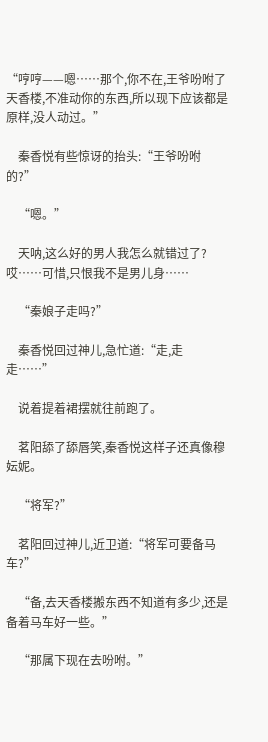“哼哼——嗯……那个,你不在,王爷吩咐了天香楼,不准动你的东西,所以现下应该都是原样,没人动过。”

    秦香悦有些惊讶的抬头:“王爷吩咐的?”

    “嗯。”

    天呐,这么好的男人我怎么就错过了?哎……可惜,只恨我不是男儿身……

    “秦娘子走吗?”

    秦香悦回过神儿,急忙道:“走,走走……”

    说着提着裙摆就往前跑了。

    茗阳舔了舔唇笑,秦香悦这样子还真像穆妘妮。

    “将军?”

    茗阳回过神儿,近卫道:“将军可要备马车?”

    “备,去天香楼搬东西不知道有多少,还是备着马车好一些。”

    “那属下现在去吩咐。”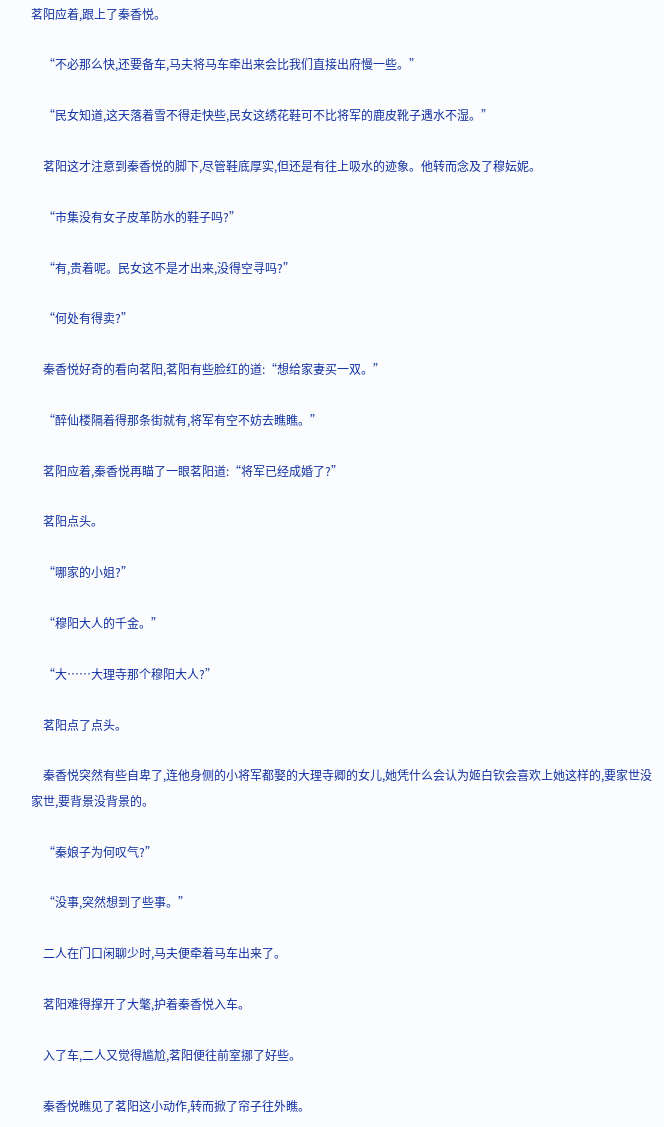茗阳应着,跟上了秦香悦。

    “不必那么快,还要备车,马夫将马车牵出来会比我们直接出府慢一些。”

    “民女知道,这天落着雪不得走快些,民女这绣花鞋可不比将军的鹿皮靴子遇水不湿。”

    茗阳这才注意到秦香悦的脚下,尽管鞋底厚实,但还是有往上吸水的迹象。他转而念及了穆妘妮。

    “市集没有女子皮革防水的鞋子吗?”

    “有,贵着呢。民女这不是才出来,没得空寻吗?”

    “何处有得卖?”

    秦香悦好奇的看向茗阳,茗阳有些脸红的道:“想给家妻买一双。”

    “醉仙楼隔着得那条街就有,将军有空不妨去瞧瞧。”

    茗阳应着,秦香悦再瞄了一眼茗阳道:“将军已经成婚了?”

    茗阳点头。

    “哪家的小姐?”

    “穆阳大人的千金。”

    “大……大理寺那个穆阳大人?”

    茗阳点了点头。

    秦香悦突然有些自卑了,连他身侧的小将军都娶的大理寺卿的女儿,她凭什么会认为姬白钦会喜欢上她这样的,要家世没家世,要背景没背景的。

    “秦娘子为何叹气?”

    “没事,突然想到了些事。”

    二人在门口闲聊少时,马夫便牵着马车出来了。

    茗阳难得撑开了大氅,护着秦香悦入车。

    入了车,二人又觉得尴尬,茗阳便往前室挪了好些。

    秦香悦瞧见了茗阳这小动作,转而掀了帘子往外瞧。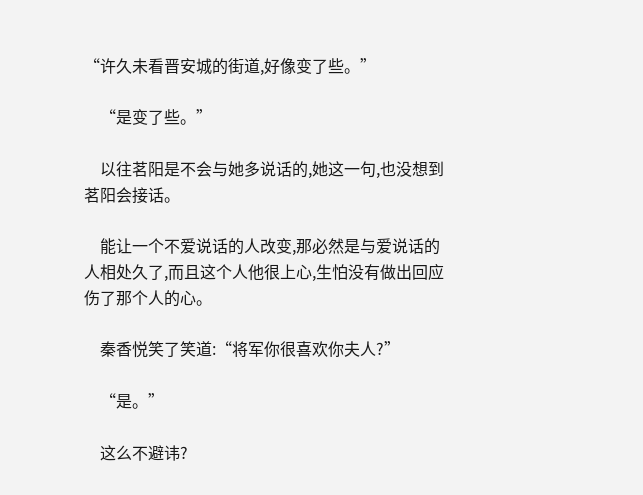“许久未看晋安城的街道,好像变了些。”

    “是变了些。”

    以往茗阳是不会与她多说话的,她这一句,也没想到茗阳会接话。

    能让一个不爱说话的人改变,那必然是与爱说话的人相处久了,而且这个人他很上心,生怕没有做出回应伤了那个人的心。

    秦香悦笑了笑道:“将军你很喜欢你夫人?”

    “是。”

    这么不避讳?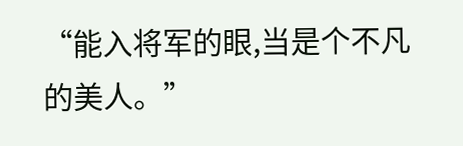“能入将军的眼,当是个不凡的美人。”